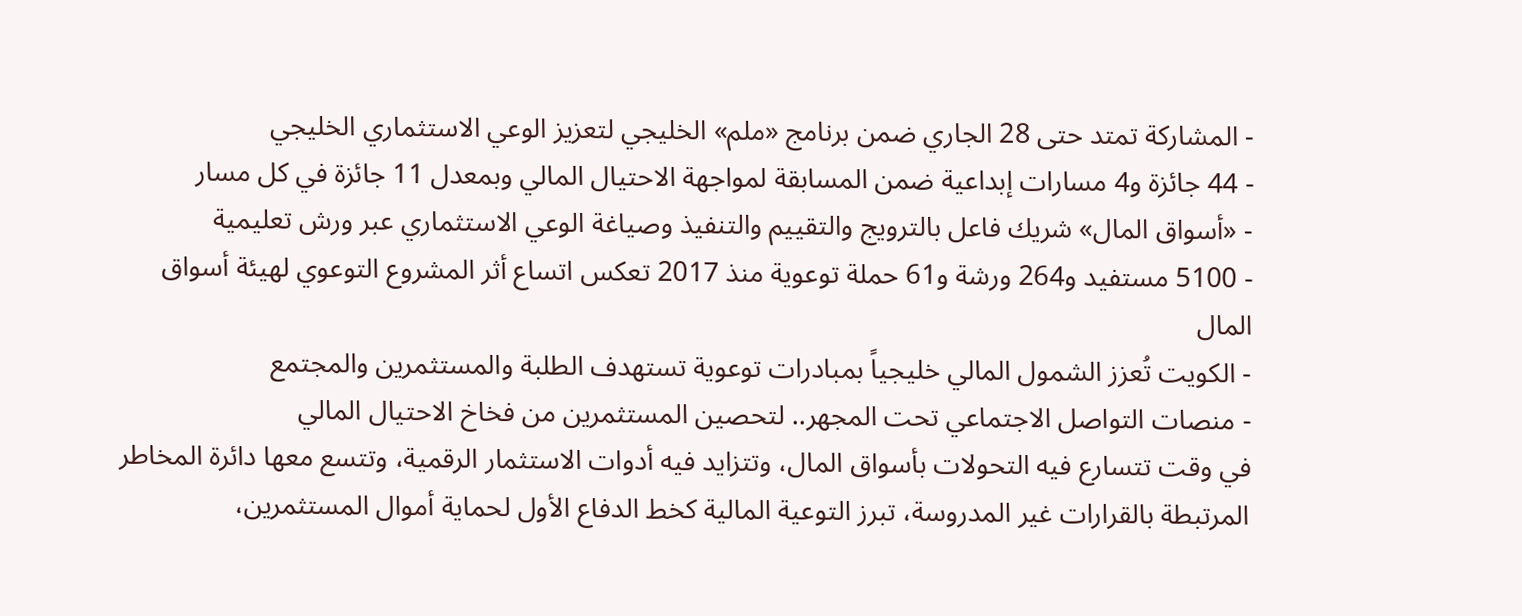- المشاركة تمتد حتى 28 الجاري ضمن برنامج «ملم» الخليجي لتعزيز الوعي الاستثماري الخليجي
- 44 جائزة و4 مسارات إبداعية ضمن المسابقة لمواجهة الاحتيال المالي وبمعدل 11 جائزة في كل مسار
- «أسواق المال» شريك فاعل بالترويج والتقييم والتنفيذ وصياغة الوعي الاستثماري عبر ورش تعليمية
- 5100 مستفيد و264 ورشة و61 حملة توعوية منذ 2017 تعكس اتساع أثر المشروع التوعوي لهيئة أسواق المال
- الكويت تُعزز الشمول المالي خليجياً بمبادرات توعوية تستهدف الطلبة والمستثمرين والمجتمع
- منصات التواصل الاجتماعي تحت المجهر.. لتحصين المستثمرين من فخاخ الاحتيال المالي
في وقت تتسارع فيه التحولات بأسواق المال، وتتزايد فيه أدوات الاستثمار الرقمية، وتتسع معها دائرة المخاطر المرتبطة بالقرارات غير المدروسة، تبرز التوعية المالية كخط الدفاع الأول لحماية أموال المستثمرين،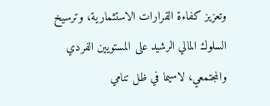وتعزيز كفاءة القرارات الاستثمارية، وترسيخ السلوك المالي الرشيد على المستويين الفردي والمجتمعي، لاسيما في ظل تنامي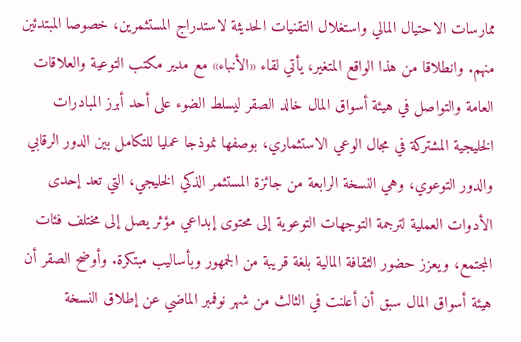ممارسات الاحتيال المالي واستغلال التقنيات الحديثة لاستدراج المستثمرين، خصوصا المبتدئين منهم. وانطلاقا من هذا الواقع المتغير، يأتي لقاء «الأنباء» مع مدير مكتب التوعية والعلاقات العامة والتواصل في هيئة أسواق المال خالد الصقر ليسلط الضوء على أحد أبرز المبادرات الخليجية المشتركة في مجال الوعي الاستثماري، بوصفها نموذجا عمليا للتكامل بين الدور الرقابي والدور التوعوي، وهي النسخة الرابعة من جائزة المستثمر الذكي الخليجي، التي تعد إحدى الأدوات العملية لترجمة التوجهات التوعوية إلى محتوى إبداعي مؤثر يصل إلى مختلف فئات المجتمع، ويعزز حضور الثقافة المالية بلغة قريبة من الجمهور وبأساليب مبتكرة. وأوضح الصقر أن هيئة أسواق المال سبق أن أعلنت في الثالث من شهر نوفمبر الماضي عن إطلاق النسخة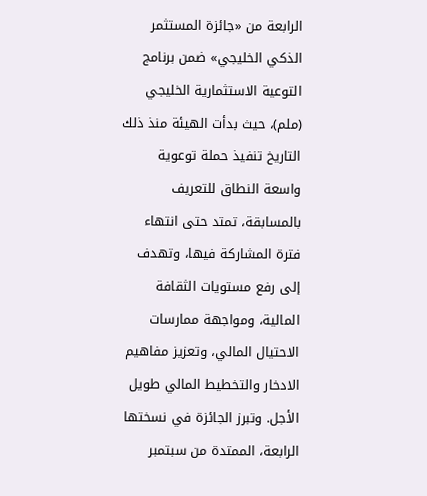الرابعة من «جائزة المستثمر الذكي الخليجي» ضمن برنامج التوعية الاستثمارية الخليجي (ملم)، حيث بدأت الهيئة منذ ذلك التاريخ تنفيذ حملة توعوية واسعة النطاق للتعريف بالمسابقة، تمتد حتى انتهاء فترة المشاركة فيها، وتهدف إلى رفع مستويات الثقافة المالية، ومواجهة ممارسات الاحتيال المالي، وتعزيز مفاهيم الادخار والتخطيط المالي طويل الأجل. وتبرز الجائزة في نسختها الرابعة، الممتدة من سبتمبر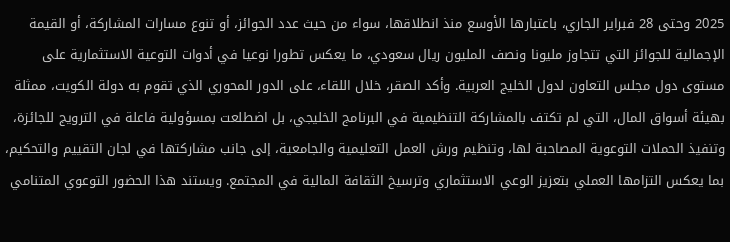2025 وحتى 28 فبراير الجاري، باعتبارها الأوسع منذ انطلاقها، سواء من حيث عدد الجوائز، أو تنوع مسارات المشاركة، أو القيمة الإجمالية للجوائز التي تتجاوز مليونا ونصف المليون ريال سعودي، ما يعكس تطورا نوعيا في أدوات التوعية الاستثمارية على مستوى دول مجلس التعاون لدول الخليج العربية. وأكد الصقر، خلال اللقاء، على الدور المحوري الذي تقوم به دولة الكويت، ممثلة بهيئة أسواق المال، التي لم تكتف بالمشاركة التنظيمية في البرنامج الخليجي، بل اضطلعت بمسؤولية فاعلة في الترويج للجائزة، وتنفيذ الحملات التوعوية المصاحبة لها، وتنظيم ورش العمل التعليمية والجامعية، إلى جانب مشاركتها في لجان التقييم والتحكيم، بما يعكس التزامها العملي بتعزيز الوعي الاستثماري وترسيخ الثقافة المالية في المجتمع. ويستند هذا الحضور التوعوي المتنامي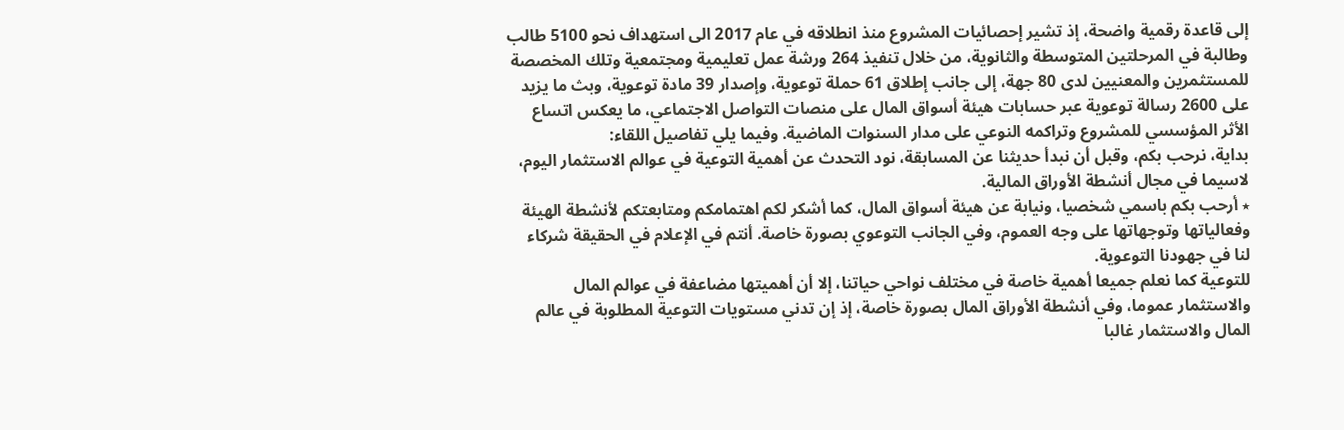إلى قاعدة رقمية واضحة، إذ تشير إحصائيات المشروع منذ انطلاقه في عام 2017 الى استهداف نحو 5100 طالب وطالبة في المرحلتين المتوسطة والثانوية، من خلال تنفيذ 264 ورشة عمل تعليمية ومجتمعية وتلك المخصصة للمستثمرين والمعنيين لدى 80 جهة، إلى جانب إطلاق 61 حملة توعوية، وإصدار 39 مادة توعوية، وبث ما يزيد على 2600 رسالة توعوية عبر حسابات هيئة أسواق المال على منصات التواصل الاجتماعي، ما يعكس اتساع الأثر المؤسسي للمشروع وتراكمه النوعي على مدار السنوات الماضية. وفيما يلي تفاصيل اللقاء:
بداية، نرحب بكم، وقبل أن نبدأ حديثنا عن المسابقة، نود التحدث عن أهمية التوعية في عوالم الاستثمار اليوم، لاسيما في مجال أنشطة الأوراق المالية.
٭ أرحب بكم باسمي شخصيا، ونيابة عن هيئة أسواق المال، كما أشكر لكم اهتمامكم ومتابعتكم لأنشطة الهيئة وفعالياتها وتوجهاتها على وجه العموم، وفي الجانب التوعوي بصورة خاصة. أنتم في الإعلام في الحقيقة شركاء لنا في جهودنا التوعوية.
للتوعية كما نعلم جميعا أهمية خاصة في مختلف نواحي حياتنا، إلا أن أهميتها مضاعفة في عوالم المال والاستثمار عموما، وفي أنشطة الأوراق المال بصورة خاصة، إذ إن تدني مستويات التوعية المطلوبة في عالم المال والاستثمار غالبا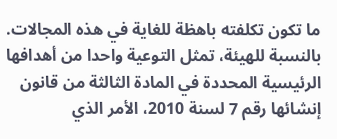ما تكون تكلفته باهظة للغاية في هذه المجالات.
بالنسبة للهيئة، تمثل التوعية واحدا من أهدافها الرئيسية المحددة في المادة الثالثة من قانون إنشائها رقم 7 لسنة 2010، الأمر الذي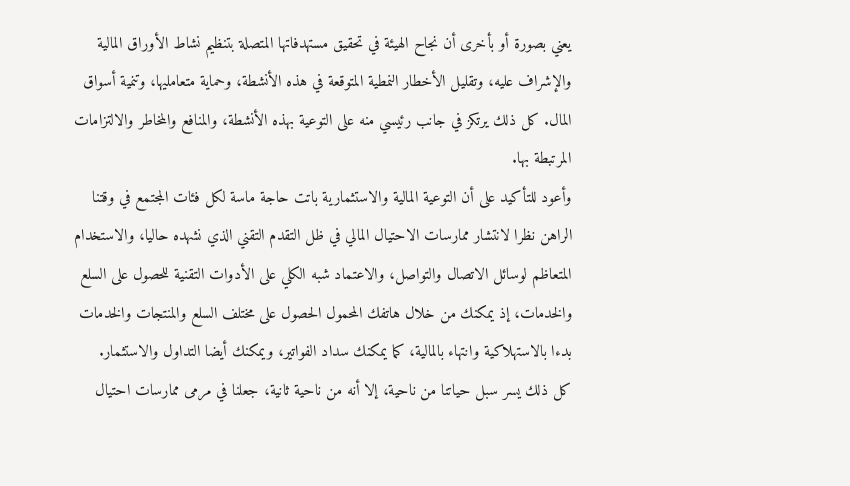يعني بصورة أو بأخرى أن نجاح الهيئة في تحقيق مستهدفاتها المتصلة بتنظيم نشاط الأوراق المالية والإشراف عليه، وتقليل الأخطار النمطية المتوقعة في هذه الأنشطة، وحماية متعامليها، وتنمية أسواق المال. كل ذلك يرتكز في جانب رئيسي منه على التوعية بهذه الأنشطة، والمنافع والمخاطر والالتزامات المرتبطة بها.
وأعود للتأكيد على أن التوعية المالية والاستثمارية باتت حاجة ماسة لكل فئات المجتمع في وقتنا الراهن نظرا لانتشار ممارسات الاحتيال المالي في ظل التقدم التقني الذي نشهده حاليا، والاستخدام المتعاظم لوسائل الاتصال والتواصل، والاعتماد شبه الكلي على الأدوات التقنية للحصول على السلع والخدمات، إذ يمكنك من خلال هاتفك المحمول الحصول على مختلف السلع والمنتجات والخدمات بدءا بالاستهلاكية وانتهاء بالمالية، كما يمكنك سداد الفواتير، ويمكنك أيضا التداول والاستثمار.
كل ذلك يسر سبل حياتنا من ناحية، إلا أنه من ناحية ثانية، جعلنا في مرمى ممارسات احتيال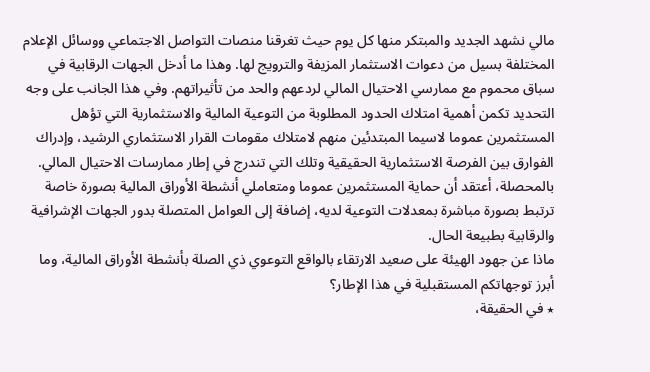مالي نشهد الجديد والمبتكر منها كل يوم حيث تغرقنا منصات التواصل الاجتماعي ووسائل الإعلام المختلفة بسيل من دعوات الاستثمار المزيفة والترويج لها. وهذا ما أدخل الجهات الرقابية في سباق محموم مع ممارسي الاحتيال المالي لردعهم والحد من تأثيراتهم. وفي هذا الجانب على وجه التحديد تكمن أهمية امتلاك الحدود المطلوبة من التوعية المالية والاستثمارية التي تؤهل المستثمرين عموما لاسيما المبتدئين منهم لامتلاك مقومات القرار الاستثماري الرشيد، وإدراك الفوارق بين الفرصة الاستثمارية الحقيقية وتلك التي تندرج في إطار ممارسات الاحتيال المالي.
بالمحصلة، أعتقد أن حماية المستثمرين عموما ومتعاملي أنشطة الأوراق المالية بصورة خاصة ترتبط بصورة مباشرة بمعدلات التوعية لديه، إضافة إلى العوامل المتصلة بدور الجهات الإشرافية والرقابية بطبيعة الحال.
ماذا عن جهود الهيئة على صعيد الارتقاء بالواقع التوعوي ذي الصلة بأنشطة الأوراق المالية، وما أبرز توجهاتكم المستقبلية في هذا الإطار؟
٭ في الحقيقة،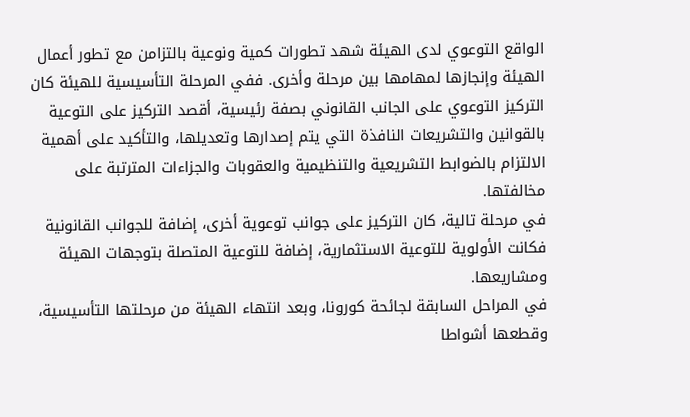الواقع التوعوي لدى الهيئة شهد تطورات كمية ونوعية بالتزامن مع تطور أعمال الهيئة وإنجازها لمهامها بين مرحلة وأخرى. ففي المرحلة التأسيسية للهيئة كان التركيز التوعوي على الجانب القانوني بصفة رئيسية، أقصد التركيز على التوعية بالقوانين والتشريعات النافذة التي يتم إصدارها وتعديلها، والتأكيد على أهمية الالتزام بالضوابط التشريعية والتنظيمية والعقوبات والجزاءات المترتبة على مخالفتها.
في مرحلة تالية، كان التركيز على جوانب توعوية أخرى، إضافة للجوانب القانونية فكانت الأولوية للتوعية الاستثمارية، إضافة للتوعية المتصلة بتوجهات الهيئة ومشاريعها.
في المراحل السابقة لجائحة كورونا، وبعد انتهاء الهيئة من مرحلتها التأسيسية، وقطعها أشواطا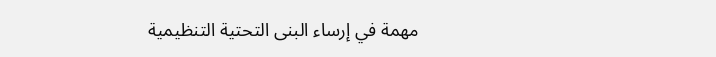مهمة في إرساء البنى التحتية التنظيمية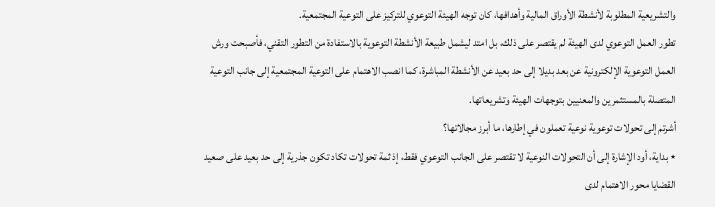والتشريعية المطلوبة لأنشطة الأوراق المالية وأهدافها، كان توجه الهيئة التوعوي للتركيز على التوعية المجتمعية.
تطور العمل التوعوي لدى الهيئة لم يقتصر على ذلك، بل امتد ليشمل طبيعة الأنشطة التوعوية بالاستفادة من التطور التقني، فأصبحت ورش العمل التوعوية الإلكترونية عن بعد بديلا إلى حد بعيد عن الأنشطة المباشرة، كما انصب الاهتمام على التوعية المجتمعية إلى جانب التوعية المتصلة بالمستثمرين والمعنيين بتوجهات الهيئة وتشريعاتها.
أشرتم إلى تحولات توعوية نوعية تعملون في إطارها، ما أبرز مجالاتها؟
٭ بداية، أود الإشارة إلى أن التحولات النوعية لا تقتصر على الجانب التوعوي فقط، إذ ثمة تحولات تكاد تكون جذرية إلى حد بعيد على صعيد القضايا محور الاهتمام لدى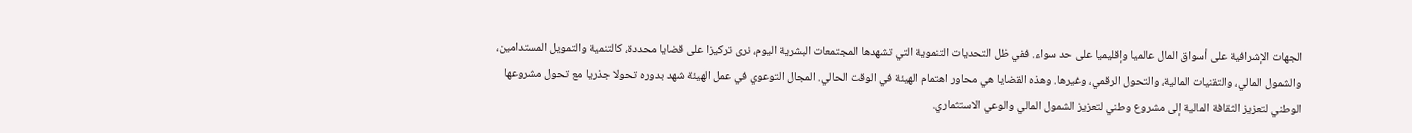الجهات الإشرافية على أسواق المال عالميا وإقليميا على حد سواء. ففي ظل التحديات التنموية التي تشهدها المجتمعات البشرية اليوم، نرى تركيزا على قضايا محددة، كالتنمية والتمويل المستدامين، والشمول المالي، والتقنيات المالية، والتحول الرقمي، وغيرها. وهذه القضايا هي محاور اهتمام الهيئة في الوقت الحالي. المجال التوعوي في عمل الهيئة شهد بدوره تحولا جذريا مع تحول مشروعها الوطني لتعزيز الثقافة المالية إلى مشروع وطني لتعزيز الشمول المالي والوعي الاستثماري.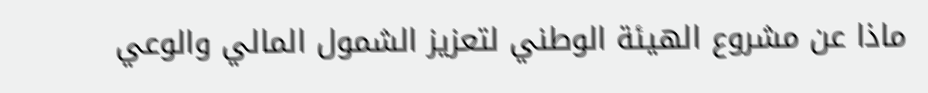ماذا عن مشروع الهيئة الوطني لتعزيز الشمول المالي والوعي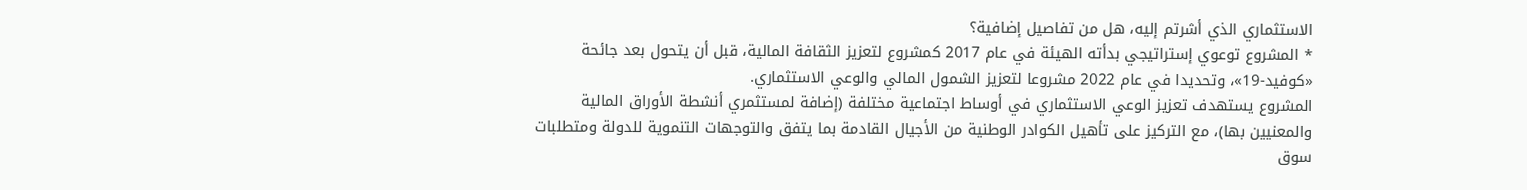الاستثماري الذي أشرتم إليه، هل من تفاصيل إضافية؟
٭ المشروع توعوي إستراتيجي بدأته الهيئة في عام 2017 كمشروع لتعزيز الثقافة المالية، قبل أن يتحول بعد جائحة «كوفيد-19»، وتحديدا في عام 2022 مشروعا لتعزيز الشمول المالي والوعي الاستثماري.
المشروع يستهدف تعزيز الوعي الاستثماري في أوساط اجتماعية مختلفة (إضافة لمستثمري أنشطة الأوراق المالية والمعنيين بها)، مع التركيز على تأهيل الكوادر الوطنية من الأجيال القادمة بما يتفق والتوجهات التنموية للدولة ومتطلبات سوق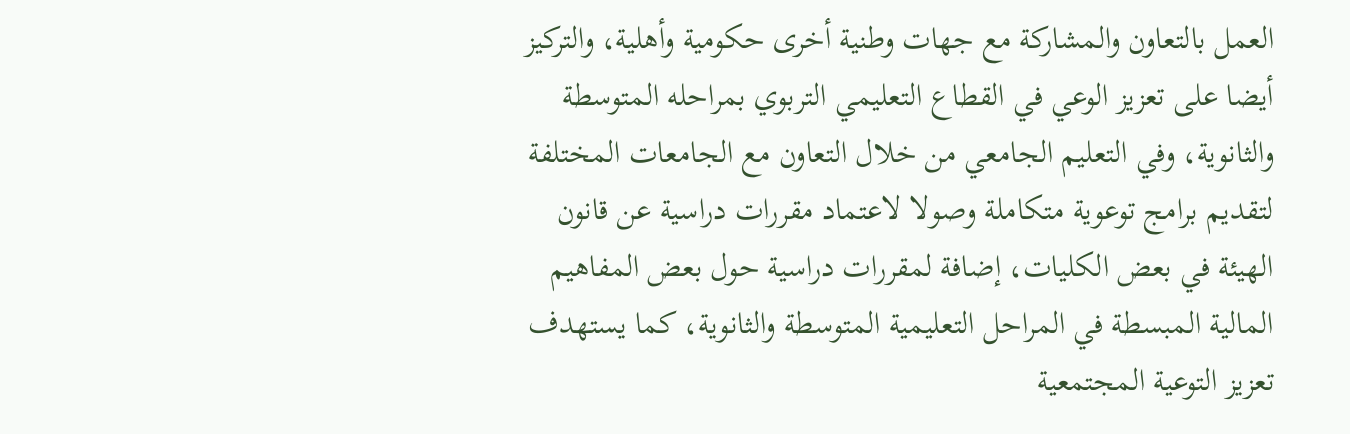العمل بالتعاون والمشاركة مع جهات وطنية أخرى حكومية وأهلية، والتركيز أيضا على تعزيز الوعي في القطاع التعليمي التربوي بمراحله المتوسطة والثانوية، وفي التعليم الجامعي من خلال التعاون مع الجامعات المختلفة لتقديم برامج توعوية متكاملة وصولا لاعتماد مقررات دراسية عن قانون الهيئة في بعض الكليات، إضافة لمقررات دراسية حول بعض المفاهيم المالية المبسطة في المراحل التعليمية المتوسطة والثانوية، كما يستهدف تعزيز التوعية المجتمعية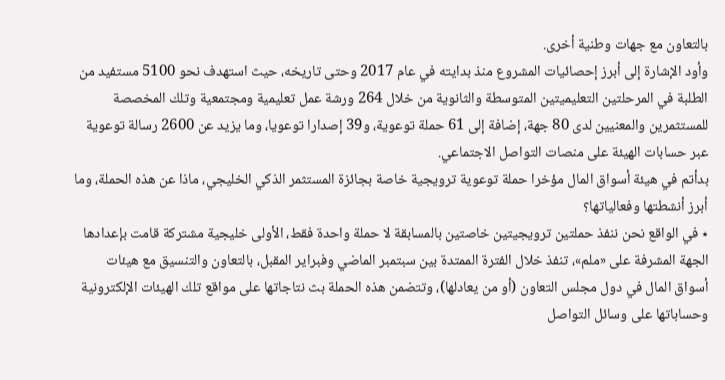بالتعاون مع جهات وطنية أخرى.
وأود الإشارة إلى أبرز إحصائيات المشروع منذ بدايته في عام 2017 وحتى تاريخه، حيث استهدف نحو 5100 مستفيد من الطلبة في المرحلتين التعليميتين المتوسطة والثانوية من خلال 264 ورشة عمل تعليمية ومجتمعية وتلك المخصصة للمستثمرين والمعنيين لدى 80 جهة، إضافة إلى 61 حملة توعوية، و39 إصدارا توعويا، وما يزيد عن 2600 رسالة توعوية عبر حسابات الهيئة على منصات التواصل الاجتماعي.
بدأتم في هيئة أسواق المال مؤخرا حملة توعوية ترويجية خاصة بجائزة المستثمر الذكي الخليجي، ماذا عن هذه الحملة، وما أبرز أنشطتها وفعالياتها؟
٭ في الواقع نحن ننفذ حملتين ترويجيتين خاصتين بالمسابقة لا حملة واحدة فقط، الأولى خليجية مشتركة قامت بإعدادها الجهة المشرفة على «ملم»، تنفذ خلال الفترة الممتدة بين سبتمبر الماضي وفبراير المقبل، بالتعاون والتنسيق مع هيئات أسواق المال في دول مجلس التعاون (أو من يعادلها)، وتتضمن هذه الحملة بث نتاجاتها على مواقع تلك الهيئات الإلكترونية وحساباتها على وسائل التواصل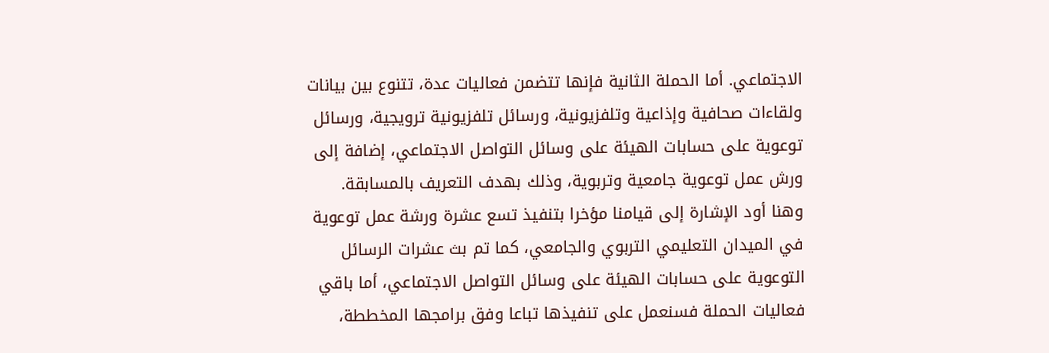الاجتماعي. أما الحملة الثانية فإنها تتضمن فعاليات عدة، تتنوع بين بيانات ولقاءات صحافية وإذاعية وتلفزيونية، ورسائل تلفزيونية ترويجية، ورسائل توعوية على حسابات الهيئة على وسائل التواصل الاجتماعي، إضافة إلى ورش عمل توعوية جامعية وتربوية، وذلك بهدف التعريف بالمسابقة.
وهنا أود الإشارة إلى قيامنا مؤخرا بتنفيذ تسع عشرة ورشة عمل توعوية في الميدان التعليمي التربوي والجامعي، كما تم بث عشرات الرسائل التوعوية على حسابات الهيئة على وسائل التواصل الاجتماعي، أما باقي فعاليات الحملة فسنعمل على تنفيذها تباعا وفق برامجها المخططة،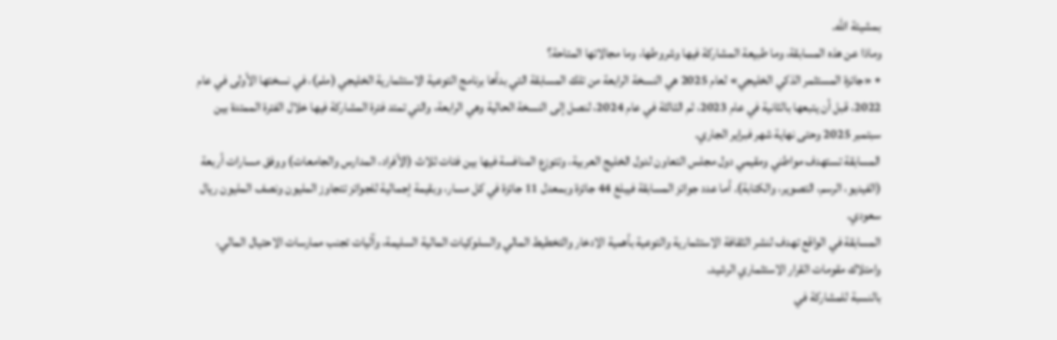بمشيئة الله.
وماذا عن هذه المسابقة، وما طبيعة المشاركة فيها وشروطها، وما مجالاتها المتاحة؟
٭ «جائزة المستثمر الذكي الخليجي» لعام 2025 هي النسخة الرابعة من تلك المسابقة التي بدأها برنامج التوعية الاستثمارية الخليجي (ملم)، في نسختها الأولى في عام 2022، قبل أن يتبعها بالثانية في عام 2023، ثم الثالثة في عام 2024، لنصل إلى النسخة الحالية وهي الرابعة، والتي تمتد فترة المشاركة فيها خلال الفترة الممتدة بين سبتمبر 2025 وحتى نهاية شهر فبراير الجاري.
المسابقة تستهدف مواطني ومقيمي دول مجلس التعاون لدول الخليج العربية، وتتوزع المنافسة فيها بين فئات ثلاث (الأفراد، المدارس والجامعات) ووفق مسارات أربعة (الفيديو، الرسم، التصوير، والكتابة). أما عدد جوائز المسابقة فيبلغ 44 جائزة وبمعدل 11 جائزة في كل مسار، وبقيمة إجمالية للجوائز تتجاوز المليون ونصف المليون ريال سعودي.
المسابقة في الواقع تهدف لنشر الثقافة الاستثمارية والتوعية بأهمية الادخار والتخطيط المالي والسلوكيات المالية السليمة، وآليات تجنب ممارسات الاحتيال المالي، وامتلاك مقومات القرار الاستثماري الرشيد.
بالنسبة للمشاركة في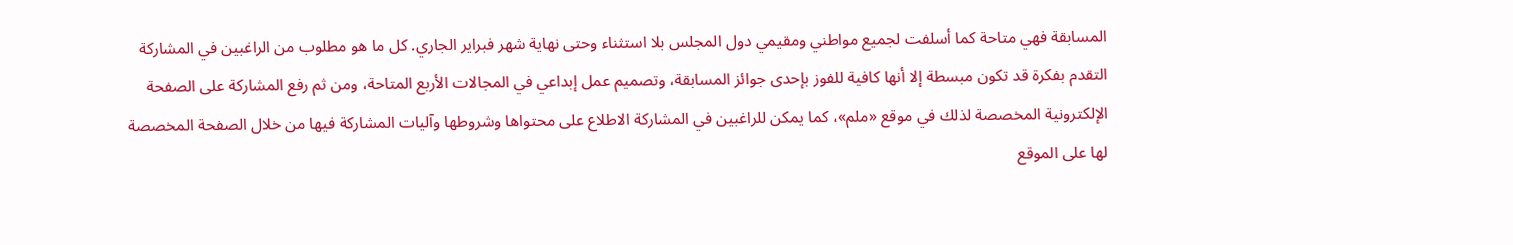المسابقة فهي متاحة كما أسلفت لجميع مواطني ومقيمي دول المجلس بلا استثناء وحتى نهاية شهر فبراير الجاري. كل ما هو مطلوب من الراغبين في المشاركة التقدم بفكرة قد تكون مبسطة إلا أنها كافية للفوز بإحدى جوائز المسابقة، وتصميم عمل إبداعي في المجالات الأربع المتاحة، ومن ثم رفع المشاركة على الصفحة الإلكترونية المخصصة لذلك في موقع «ملم»، كما يمكن للراغبين في المشاركة الاطلاع على محتواها وشروطها وآليات المشاركة فيها من خلال الصفحة المخصصة لها على الموقع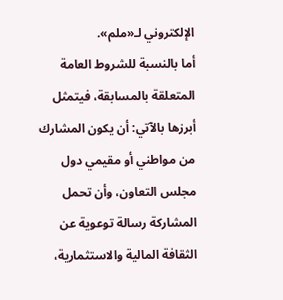الإلكتروني لـ«ملم».
أما بالنسبة للشروط العامة المتعلقة بالمسابقة، فيتمثل أبرزها بالآتي: أن يكون المشارك من مواطني أو مقيمي دول مجلس التعاون، وأن تحمل المشاركة رسالة توعوية عن الثقافة المالية والاستثمارية،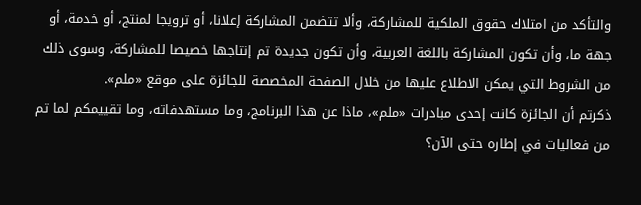والتأكد من امتلاك حقوق الملكية للمشاركة، وألا تتضمن المشاركة إعلانا، أو ترويجا لمنتج، أو خدمة، أو جهة ما، وأن تكون المشاركة باللغة العربية، وأن تكون جديدة تم إنتاجها خصيصا للمشاركة، وسوى ذلك من الشروط التي يمكن الاطلاع عليها من خلال الصفحة المخصصة للجائزة على موقع «ملم».
ذكرتم أن الجائزة كانت إحدى مبادرات «ملم»، ماذا عن هذا البرنامج، وما مستهدفاته، وما تقييمكم لما تم من فعاليات في إطاره حتى الآن؟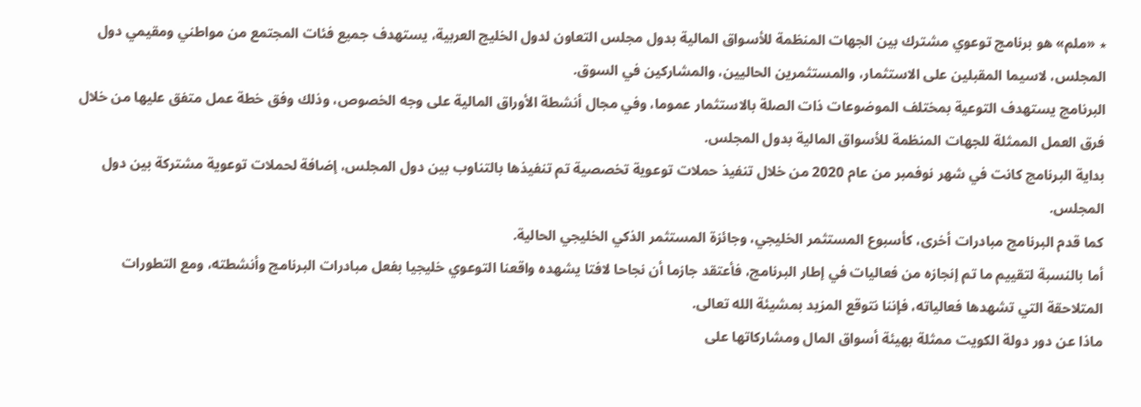٭ «ملم» هو برنامج توعوي مشترك بين الجهات المنظمة للأسواق المالية بدول مجلس التعاون لدول الخليج العربية، يستهدف جميع فئات المجتمع من مواطني ومقيمي دول المجلس، لاسيما المقبلين على الاستثمار، والمستثمرين الحاليين، والمشاركين في السوق.
البرنامج يستهدف التوعية بمختلف الموضوعات ذات الصلة بالاستثمار عموما، وفي مجال أنشطة الأوراق المالية على وجه الخصوص، وذلك وفق خطة عمل متفق عليها من خلال فرق العمل الممثلة للجهات المنظمة للأسواق المالية بدول المجلس.
بداية البرنامج كانت في شهر نوفمبر من عام 2020 من خلال تنفيذ حملات توعوية تخصصية تم تنفيذها بالتناوب بين دول المجلس، إضافة لحملات توعوية مشتركة بين دول المجلس.
كما قدم البرنامج مبادرات أخرى، كأسبوع المستثمر الخليجي، وجائزة المستثمر الذكي الخليجي الحالية.
أما بالنسبة لتقييم ما تم إنجازه من فعاليات في إطار البرنامج، فأعتقد جازما أن نجاحا لافتا يشهده واقعنا التوعوي خليجيا بفعل مبادرات البرنامج وأنشطته، ومع التطورات المتلاحقة التي تشهدها فعالياته، فإننا نتوقع المزيد بمشيئة الله تعالى.
ماذا عن دور دولة الكويت ممثلة بهيئة أسواق المال ومشاركاتها على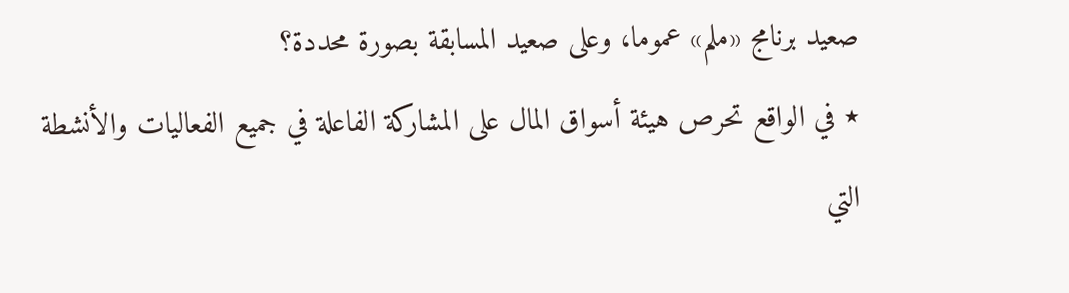صعيد برنامج «ملم» عموما، وعلى صعيد المسابقة بصورة محددة؟
٭ في الواقع تحرص هيئة أسواق المال على المشاركة الفاعلة في جميع الفعاليات والأنشطة التي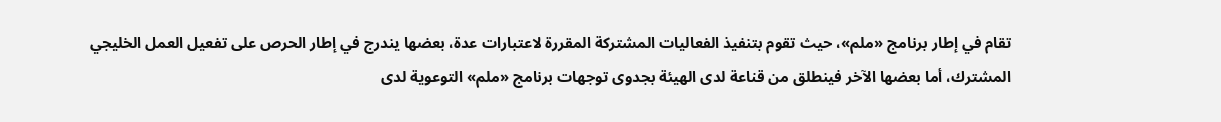تقام في إطار برنامج «ملم»، حيث تقوم بتنفيذ الفعاليات المشتركة المقررة لاعتبارات عدة، بعضها يندرج في إطار الحرص على تفعيل العمل الخليجي المشترك، أما بعضها الآخر فينطلق من قناعة لدى الهيئة بجدوى توجهات برنامج «ملم» التوعوية لدى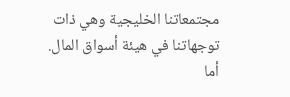مجتمعاتنا الخليجية وهي ذات توجهاتنا في هيئة أسواق المال.
أما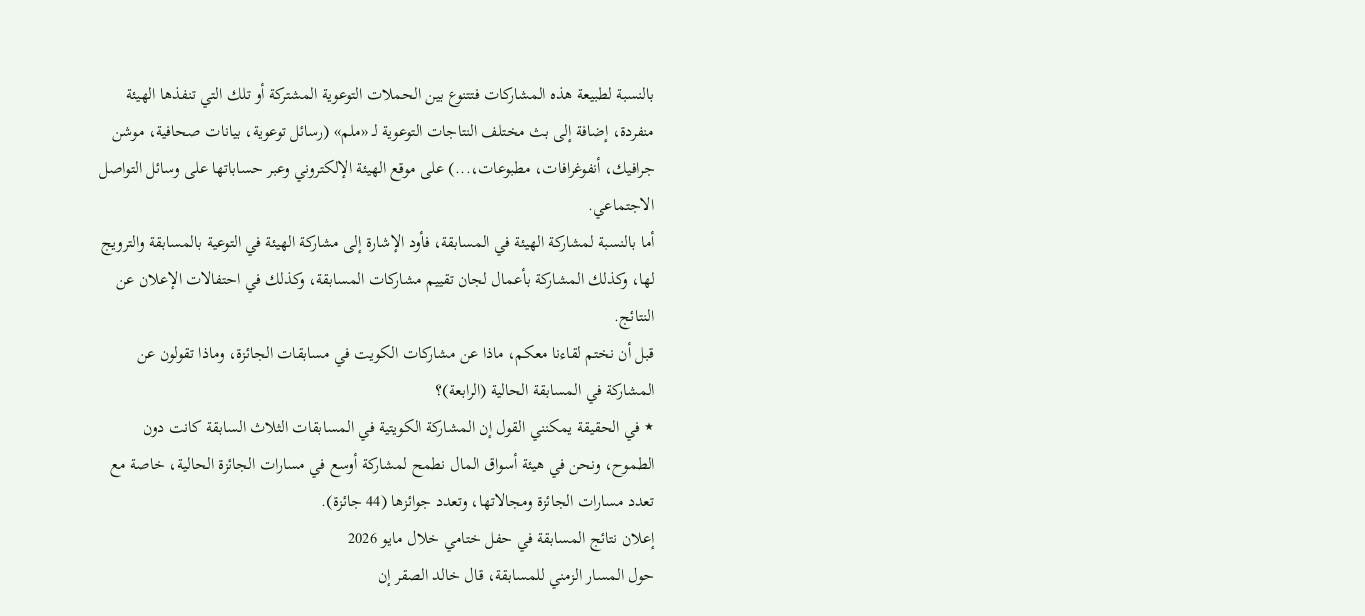بالنسبة لطبيعة هذه المشاركات فتتنوع بين الحملات التوعوية المشتركة أو تلك التي تنفذها الهيئة منفردة، إضافة إلى بث مختلف النتاجات التوعوية لـ «ملم» (رسائل توعوية، بيانات صحافية، موشن جرافيك، أنفوغرافات، مطبوعات،...) على موقع الهيئة الإلكتروني وعبر حساباتها على وسائل التواصل الاجتماعي.
أما بالنسبة لمشاركة الهيئة في المسابقة، فأود الإشارة إلى مشاركة الهيئة في التوعية بالمسابقة والترويج لها، وكذلك المشاركة بأعمال لجان تقييم مشاركات المسابقة، وكذلك في احتفالات الإعلان عن النتائج.
قبل أن نختم لقاءنا معكم، ماذا عن مشاركات الكويت في مسابقات الجائزة، وماذا تقولون عن المشاركة في المسابقة الحالية (الرابعة)؟
٭ في الحقيقة يمكنني القول إن المشاركة الكويتية في المسابقات الثلاث السابقة كانت دون الطموح، ونحن في هيئة أسواق المال نطمح لمشاركة أوسع في مسارات الجائزة الحالية، خاصة مع تعدد مسارات الجائزة ومجالاتها، وتعدد جوائزها (44 جائزة).
إعلان نتائج المسابقة في حفل ختامي خلال مايو 2026
حول المسار الزمني للمسابقة، قال خالد الصقر إن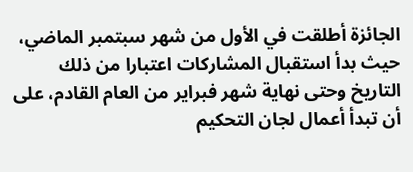الجائزة أطلقت في الأول من شهر سبتمبر الماضي، حيث بدأ استقبال المشاركات اعتبارا من ذلك التاريخ وحتى نهاية شهر فبراير من العام القادم، على أن تبدأ أعمال لجان التحكيم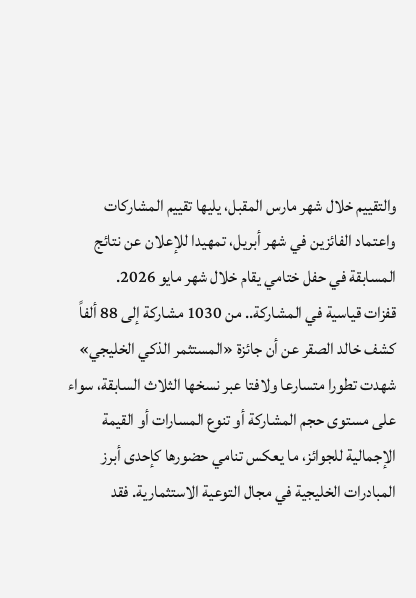والتقييم خلال شهر مارس المقبل، يليها تقييم المشاركات واعتماد الفائزين في شهر أبريل، تمهيدا للإعلان عن نتائج المسابقة في حفل ختامي يقام خلال شهر مايو 2026.
قفزات قياسية في المشاركة.. من 1030 مشاركة إلى 88 ألفاً
كشف خالد الصقر عن أن جائزة «المستثمر الذكي الخليجي» شهدت تطورا متسارعا ولافتا عبر نسخها الثلاث السابقة، سواء على مستوى حجم المشاركة أو تنوع المسارات أو القيمة الإجمالية للجوائز، ما يعكس تنامي حضورها كإحدى أبرز المبادرات الخليجية في مجال التوعية الاستثمارية. فقد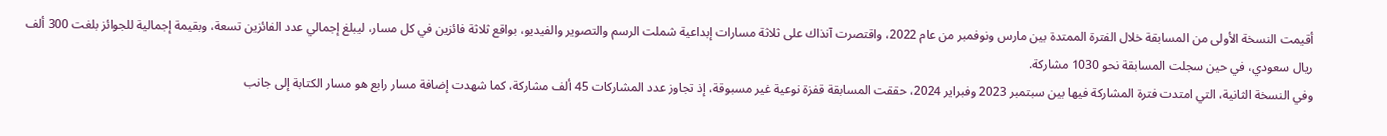أقيمت النسخة الأولى من المسابقة خلال الفترة الممتدة بين مارس ونوفمبر من عام 2022، واقتصرت آنذاك على ثلاثة مسارات إبداعية شملت الرسم والتصوير والفيديو، بواقع ثلاثة فائزين في كل مسار، ليبلغ إجمالي عدد الفائزين تسعة، وبقيمة إجمالية للجوائز بلغت 300 ألف ريال سعودي، في حين سجلت المسابقة نحو 1030 مشاركة.
وفي النسخة الثانية، التي امتدت فترة المشاركة فيها بين سبتمبر 2023 وفبراير 2024، حققت المسابقة قفزة نوعية غير مسبوقة، إذ تجاوز عدد المشاركات 45 ألف مشاركة، كما شهدت إضافة مسار رابع هو مسار الكتابة إلى جانب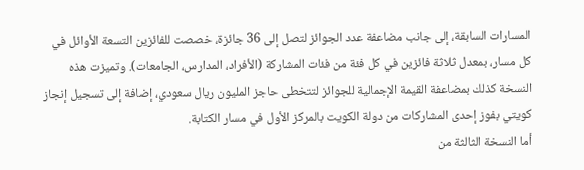المسارات السابقة، إلى جانب مضاعفة عدد الجوائز لتصل إلى 36 جائزة، خصصت للفائزين التسعة الأوائل في كل مسار، بمعدل ثلاثة فائزين في كل فئة من فئات المشاركة (الأفراد، المدارس، الجامعات). وتميزت هذه النسخة كذلك بمضاعفة القيمة الإجمالية للجوائز لتتخطى حاجز المليون ريال سعودي، إضافة إلى تسجيل إنجاز كويتي بفوز إحدى المشاركات من دولة الكويت بالمركز الأول في مسار الكتابة.
أما النسخة الثالثة من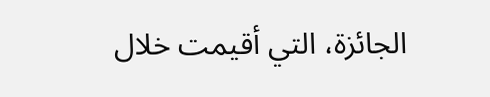الجائزة، التي أقيمت خلال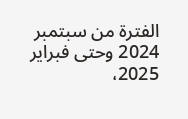الفترة من سبتمبر 2024 وحتى فبراير 2025،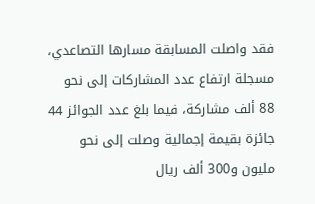فقد واصلت المسابقة مسارها التصاعدي، مسجلة ارتفاع عدد المشاركات إلى نحو 88 ألف مشاركة، فيما بلغ عدد الجوائز 44 جائزة بقيمة إجمالية وصلت إلى نحو مليون و300 ألف ريال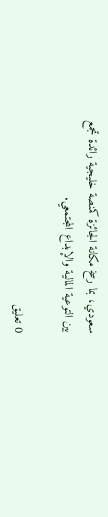سعودي، بما رسخ مكانة الجائزة كمنصة خليجية رائدة تجمع بين التوعية المالية والإبداع المجتمعي.

0 تعليق